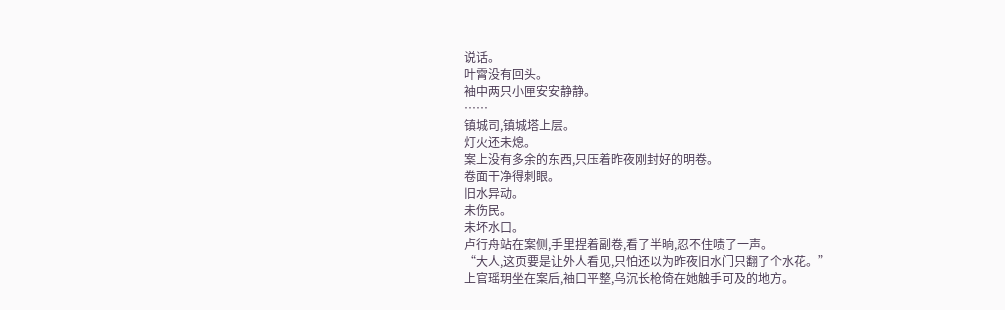说话。
叶霄没有回头。
袖中两只小匣安安静静。
……
镇城司,镇城塔上层。
灯火还未熄。
案上没有多余的东西,只压着昨夜刚封好的明卷。
卷面干净得刺眼。
旧水异动。
未伤民。
未坏水口。
卢行舟站在案侧,手里捏着副卷,看了半晌,忍不住啧了一声。
“大人,这页要是让外人看见,只怕还以为昨夜旧水门只翻了个水花。”
上官瑶玥坐在案后,袖口平整,乌沉长枪倚在她触手可及的地方。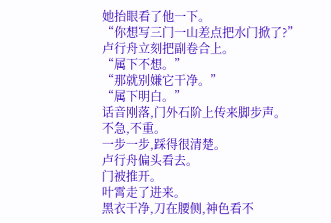她抬眼看了他一下。
“你想写三门一山差点把水门掀了?”
卢行舟立刻把副卷合上。
“属下不想。”
“那就别嫌它干净。”
“属下明白。”
话音刚落,门外石阶上传来脚步声。
不急,不重。
一步一步,踩得很清楚。
卢行舟偏头看去。
门被推开。
叶霄走了进来。
黑衣干净,刀在腰侧,神色看不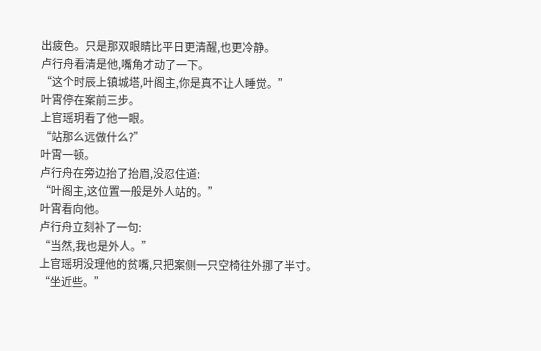出疲色。只是那双眼睛比平日更清醒,也更冷静。
卢行舟看清是他,嘴角才动了一下。
“这个时辰上镇城塔,叶阁主,你是真不让人睡觉。”
叶霄停在案前三步。
上官瑶玥看了他一眼。
“站那么远做什么?”
叶霄一顿。
卢行舟在旁边抬了抬眉,没忍住道:
“叶阁主,这位置一般是外人站的。”
叶霄看向他。
卢行舟立刻补了一句:
“当然,我也是外人。”
上官瑶玥没理他的贫嘴,只把案侧一只空椅往外挪了半寸。
“坐近些。”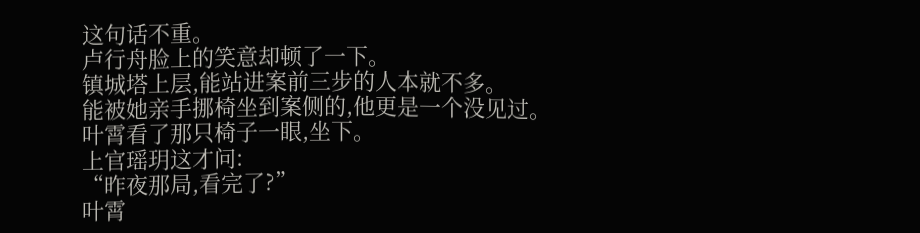这句话不重。
卢行舟脸上的笑意却顿了一下。
镇城塔上层,能站进案前三步的人本就不多。
能被她亲手挪椅坐到案侧的,他更是一个没见过。
叶霄看了那只椅子一眼,坐下。
上官瑶玥这才问:
“昨夜那局,看完了?”
叶霄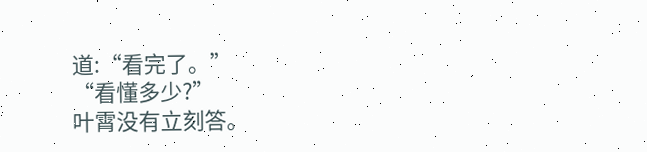道:“看完了。”
“看懂多少?”
叶霄没有立刻答。